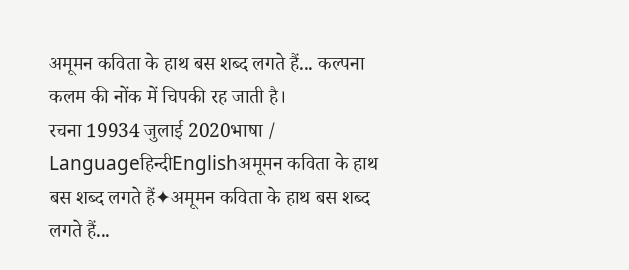अमूमन कविता के हाथ बस शब्द लगते हैं... कल्पना कलम की नोंक में चिपकी रह जाती है।
रचना 19934 जुलाई 2020भाषा / Languageहिन्दीEnglishअमूमन कविता के हाथ बस शब्द लगते हैं✦अमूमन कविता के हाथ बस शब्द लगते हैं...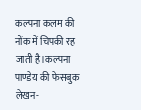कल्पना कलम की नोंक में चिपकी रह जाती है।कल्पना पाण्डेय की फेसबुक लेखन-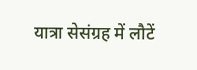यात्रा सेसंग्रह में लौटें